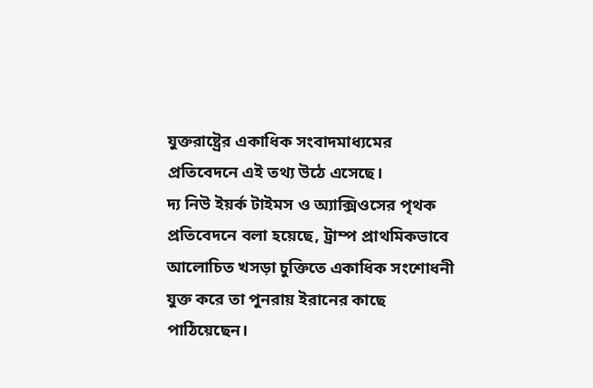যুক্তরাষ্ট্রের একাধিক সংবাদমাধ্যমের প্রতিবেদনে এই তথ্য উঠে এসেছে।
দ্য নিউ ইয়র্ক টাইমস ও অ্যাক্সিওসের পৃথক প্রতিবেদনে বলা হয়েছে, ট্রাম্প প্রাথমিকভাবে আলোচিত খসড়া চুক্তিতে একাধিক সংশোধনী যুক্ত করে তা পুনরায় ইরানের কাছে পাঠিয়েছেন।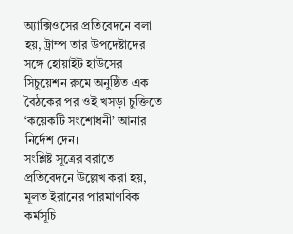অ্যাক্সিওসের প্রতিবেদনে বলা হয়, ট্রাম্প তার উপদেষ্টাদের সঙ্গে হোয়াইট হাউসের সিচুয়েশন রুমে অনুষ্ঠিত এক বৈঠকের পর ওই খসড়া চুক্তিতে ‘কয়েকটি সংশোধনী’ আনার নির্দেশ দেন।
সংশ্লিষ্ট সূত্রের বরাতে প্রতিবেদনে উল্লেখ করা হয়, মূলত ইরানের পারমাণবিক কর্মসূচি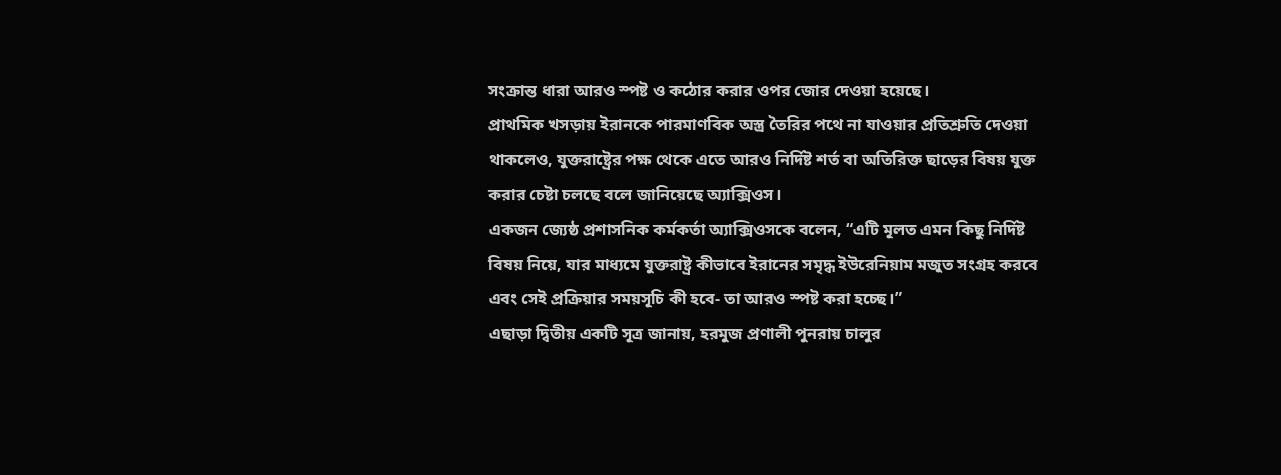সংক্রান্ত ধারা আরও স্পষ্ট ও কঠোর করার ওপর জোর দেওয়া হয়েছে।
প্রাথমিক খসড়ায় ইরানকে পারমাণবিক অস্ত্র তৈরির পথে না যাওয়ার প্রতিশ্রুতি দেওয়া থাকলেও, যুক্তরাষ্ট্রের পক্ষ থেকে এতে আরও নির্দিষ্ট শর্ত বা অতিরিক্ত ছাড়ের বিষয় যুক্ত করার চেষ্টা চলছে বলে জানিয়েছে অ্যাক্সিওস।
একজন জ্যেষ্ঠ প্রশাসনিক কর্মকর্তা অ্যাক্সিওসকে বলেন, “এটি মূলত এমন কিছু নির্দিষ্ট বিষয় নিয়ে, যার মাধ্যমে যুক্তরাষ্ট্র কীভাবে ইরানের সমৃদ্ধ ইউরেনিয়াম মজুত সংগ্রহ করবে এবং সেই প্রক্রিয়ার সময়সূচি কী হবে- তা আরও স্পষ্ট করা হচ্ছে।”
এছাড়া দ্বিতীয় একটি সূত্র জানায়, হরমুজ প্রণালী পুনরায় চালুর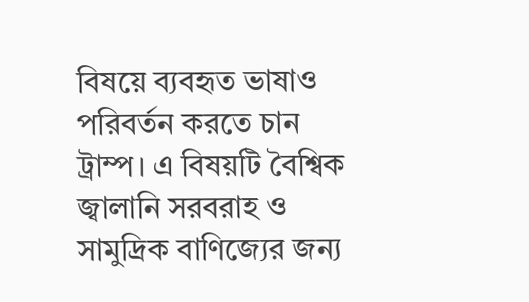বিষয়ে ব্যবহৃত ভাষাও পরিবর্তন করতে চান ট্রাম্প। এ বিষয়টি বৈশ্বিক জ্বালানি সরবরাহ ও সামুদ্রিক বাণিজ্যের জন্য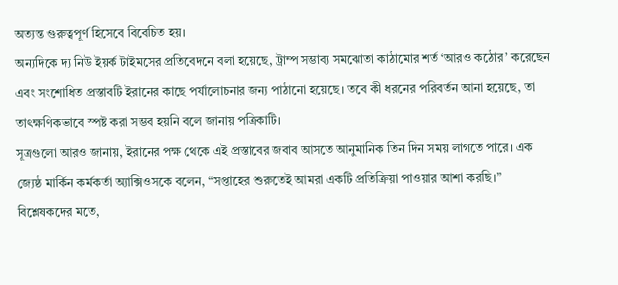অত্যন্ত গুরুত্বপূর্ণ হিসেবে বিবেচিত হয়।
অন্যদিকে দ্য নিউ ইয়র্ক টাইমসের প্রতিবেদনে বলা হয়েছে, ট্রাম্প সম্ভাব্য সমঝোতা কাঠামোর শর্ত ‘আরও কঠোর’ করেছেন এবং সংশোধিত প্রস্তাবটি ইরানের কাছে পর্যালোচনার জন্য পাঠানো হয়েছে। তবে কী ধরনের পরিবর্তন আনা হয়েছে, তা তাৎক্ষণিকভাবে স্পষ্ট করা সম্ভব হয়নি বলে জানায় পত্রিকাটি।
সূত্রগুলো আরও জানায়, ইরানের পক্ষ থেকে এই প্রস্তাবের জবাব আসতে আনুমানিক তিন দিন সময় লাগতে পারে। এক জ্যেষ্ঠ মার্কিন কর্মকর্তা অ্যাক্সিওসকে বলেন, “সপ্তাহের শুরুতেই আমরা একটি প্রতিক্রিয়া পাওয়ার আশা করছি।”
বিশ্লেষকদের মতে,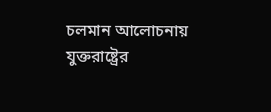চলমান আলোচনায় যুক্তরাষ্ট্রের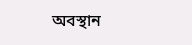অবস্থান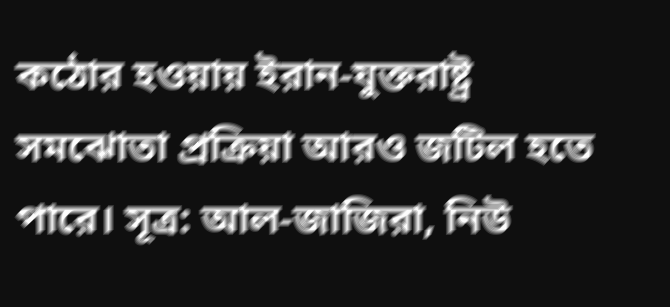কঠোর হওয়ায় ইরান-যুক্তরাষ্ট্র সমঝোতা প্রক্রিয়া আরও জটিল হতে পারে। সূত্র: আল-জাজিরা, নিউ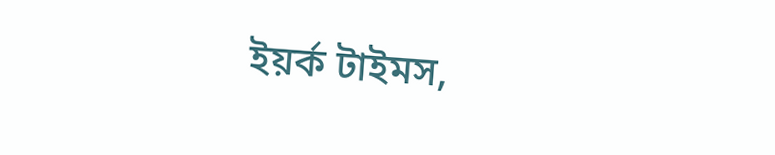ইয়র্ক টাইমস,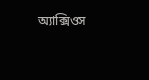অ্যাক্সিওস